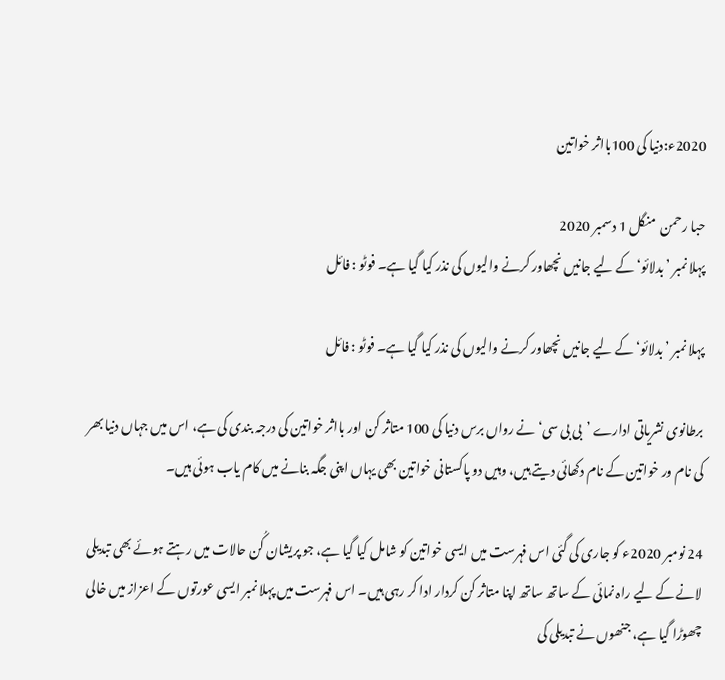2020ء:دنیا کی 100بااثر خواتین

حبا رحمن  منگل 1 دسمبر 2020
پہلا نمبر ’بدلائو‘ کے لیے جانیں نچھاور کرنے والیوں کی نذر کیا گیا ہے۔ فوٹو : فائل

پہلا نمبر ’بدلائو‘ کے لیے جانیں نچھاور کرنے والیوں کی نذر کیا گیا ہے۔ فوٹو : فائل

برطانوی نشریاتی ادارے ’بی بی سی‘ نے رواں برس دنیا کی 100 متاثر کن اور بااثر خواتین کی درجہ بندی کی ہے، اس میں جہاں دنیا بھر کی نام ور خواتین کے نام دکھائی دیتے ہیں، وہیں دو پاکستانی خواتین بھی یہاں اپنی جگہ بنانے میں کام یاب ہوئی ہیں۔

24 نومبر 2020ء کو جاری کی گئی اس فہرست میں ایسی خواتین کو شامل کیا گیا ہے، جو پریشان کُن حالات میں رہتے ہوئے بھی تبدیلی لانے کے لیے راہ نمائی کے ساتھ ساتھ اپنا متاثر کن کردار ادا کر رہی ہیں۔ اس فہرست میں پہلا نمبر ایسی عورتوں کے اعزاز میں خالی چھوڑا گیا ہے، جنھوں نے تبدیلی کی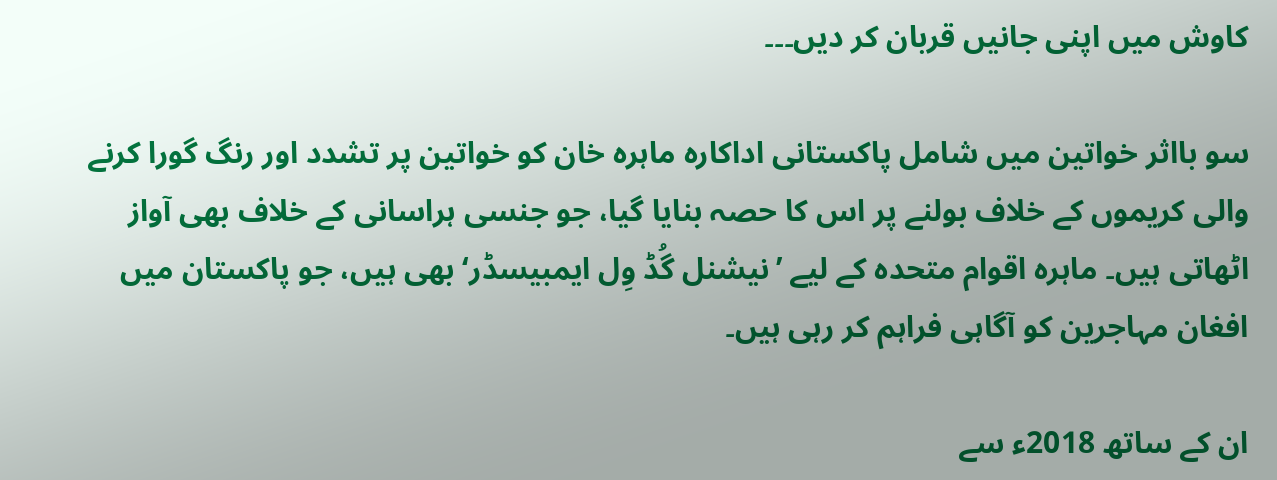کاوش میں اپنی جانیں قربان کر دیں۔۔۔

سو بااثر خواتین میں شامل پاکستانی اداکارہ ماہرہ خان کو خواتین پر تشدد اور رنگ گورا کرنے والی کریموں کے خلاف بولنے پر اس کا حصہ بنایا گیا، جو جنسی ہراسانی کے خلاف بھی آواز اٹھاتی ہیں۔ ماہرہ اقوام متحدہ کے لیے ’نیشنل گُڈ وِل ایمبیسڈر‘ بھی ہیں، جو پاکستان میں افغان مہاجرین کو آگاہی فراہم کر رہی ہیں۔

ان کے ساتھ 2018ء سے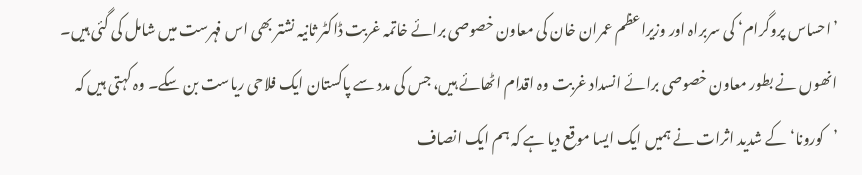’احساس پروگرام‘ کی سربراہ اور وزیراعظم عمران خان کی معاون خصوصی برائے خاتمہ غربت ڈاکٹر ثانیہ نشتر بھی اس فہرست میں شامل کی گئی ہیں۔ انھوں نے بطور معاون خصوصی برائے انسداد غربت وہ اقدام اٹھائے ہیں، جس کی مدد سے پاکستان ایک فلاحی ریاست بن سکے۔ وہ کہتی ہیں کہ ’کورونا‘ کے شدید اثرات نے ہمیں ایک ایسا موقع دیا ہے کہ ہم ایک انصاف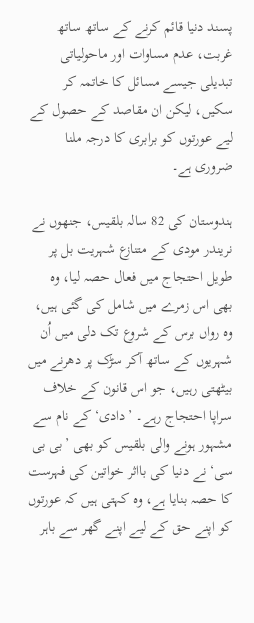پسند دنیا قائم کرنے کے ساتھ ساتھ غربت، عدم مساوات اور ماحولیاتی تبدیلی جیسے مسائل کا خاتمہ کر سکیں، لیکن ان مقاصد کے حصول کے لیے عورتوں کو برابری کا درجہ ملنا ضروری ہے۔

ہندوستان کی 82 سالہ بلقیس، جنھوں نے نریندر مودی کے متنازع شہریت بل پر طویل احتجاج میں فعال حصہ لیا، وہ بھی اس زمرے میں شامل کی گئی ہیں، وہ رواں برس کے شروع تک دلی میں اُن شہریوں کے ساتھ آکر سڑک پر دھرنے میں بیٹھتی رہیں، جو اس قانون کے خلاف سراپا احتجاج رہے۔ ’دادی‘ کے نام سے مشہور ہونے والی بلقیس کو بھی ’بی بی سی‘ نے دنیا کی بااثر خواتین کی فہرست کا حصہ بنایا ہے، وہ کہتی ہیں کہ عورتوں کو اپنے حق کے لیے اپنے گھر سے باہر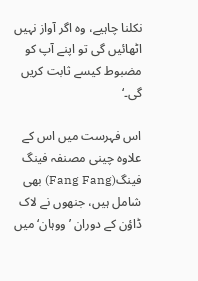نکلنا چاہیے، وہ اگر آواز نہیں اٹھائیں گی تو اپنے آپ کو مضبوط کیسے ثابت کریں گی۔‘

اس فہرست میں اس کے علاوہ چینی مصنفہ فینگ فینگ(Fang Fang) بھی شامل ہیں، جنھوں نے لاک ڈاؤن کے دوران ’ووہان‘ میں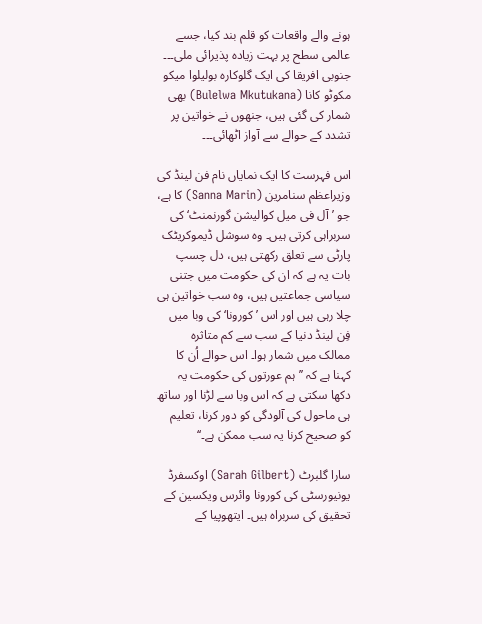ہونے والے واقعات کو قلم بند کیا، جسے عالمی سطح پر بہت زیادہ پذیرائی ملی۔۔۔ جنوبی افریقا کی ایک گلوکارہ بولیلوا میکو مکوٹو کانا (Bulelwa Mkutukana) بھی شمار کی گئی ہیں، جنھوں نے خواتین پر تشدد کے حوالے سے آواز اٹھائی۔۔۔

اس فہرست کا ایک نمایاں نام فن لینڈ کی وزیراعظم سنامرین (Sanna Marin) کا ہے، جو ’آل فی میل کوالیشن گورنمنٹ‘ کی سربراہی کرتی ہیں۔ وہ سوشل ڈیموکریٹک پارٹی سے تعلق رکھتی ہیں، دل چسپ بات یہ ہے کہ ان کی حکومت میں جتنی سیاسی جماعتیں ہیں، وہ سب خواتین ہی چلا رہی ہیں اور اس ’کورونا‘ کی وبا میں فِن لینڈ دنیا کے سب سے کم متاثرہ ممالک میں شمار ہوا۔ اس حوالے اُن کا کہنا ہے کہ ’’ہم عورتوں کی حکومت یہ دکھا سکتی ہے کہ اس وبا سے لڑنا اور ساتھ ہی ماحول کی آلودگی کو دور کرنا، تعلیم کو صحیح کرنا یہ سب ممکن ہے۔‘‘

سارا گلبرٹ (Sarah Gilbert) اوکسفرڈ یونیورسٹی کی کورونا وائرس ویکسین کے تحقیق کی سربراہ ہیں۔ ایتھوپیا کے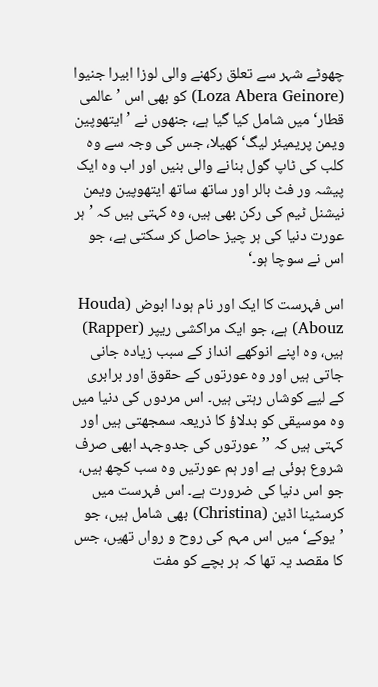چھوٹے شہر سے تعلق رکھنے والی لوزا ابیرا جنیوا (Loza Abera Geinore) کو بھی اس ’عالمی قطار‘ میں شامل کیا گیا ہے، جنھوں نے ’ایتھوپین ویمن پریمیئر لیگ‘ کھیلا، جس کی وجہ سے وہ کلب کی ٹاپ گول بنانے والی بنیں اور اب وہ ایک پیشہ ور فٹ بالر اور ساتھ ساتھ ایتھوپین ویمن نیشنل ٹیم کی رکن بھی ہیں، وہ کہتی ہیں کہ ’ہر عورت دنیا کی ہر چیز حاصل کر سکتی ہے، جو اس نے سوچا ہو۔‘

اس فہرست کا ایک اور نام ہودا ابوض (Houda Abouz) ہے، جو ایک مراکشی ریپر (Rapper) ہیں، وہ اپنے انوکھے انداز کے سبب زیادہ جانی جاتی ہیں اور وہ عورتوں کے حقوق اور برابری کے لیے کوشاں رہتی ہیں۔ اس مردوں کی دنیا میں وہ موسیقی کو بدلاؤ کا ذریعہ سمجھتی ہیں اور کہتی ہیں کہ ’’عورتوں کی جدوجہد ابھی صرف شروع ہوئی ہے اور ہم عورتیں وہ سب کچھ ہیں، جو اس دنیا کی ضرورت ہے۔ اس فہرست میں کرسٹینا اڈین (Christina) بھی شامل ہیں، جو ’یوکے‘ میں اس مہم کی روح و رواں تھیں، جس کا مقصد یہ تھا کہ ہر بچے کو مفت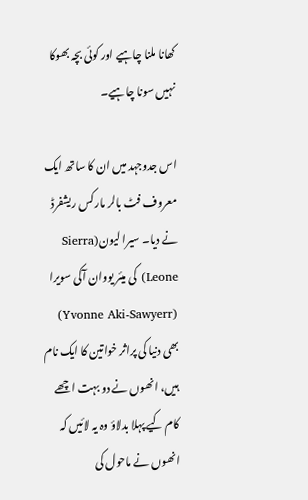کھانا ملنا چاہیے اور کوئی بچہ بھوکا نہیں سونا چاہیے۔

اس جدوجہد میں ان کا ساتھ ایک معروف فٹ بالر مارکس ریشفرڈ نے دیا۔ سیرا لیون(Sierra Leone) کی میئر یووان آکی سویرا (Yvonne Aki-Sawyerr) بھی دنیا کی پراثر خواتین کا ایک نام ہیں، انھوں نے دو بہت اچھے کام کیے پہلا بدلاؤ وہ یہ لائیں کہ انھوں نے ماحول کی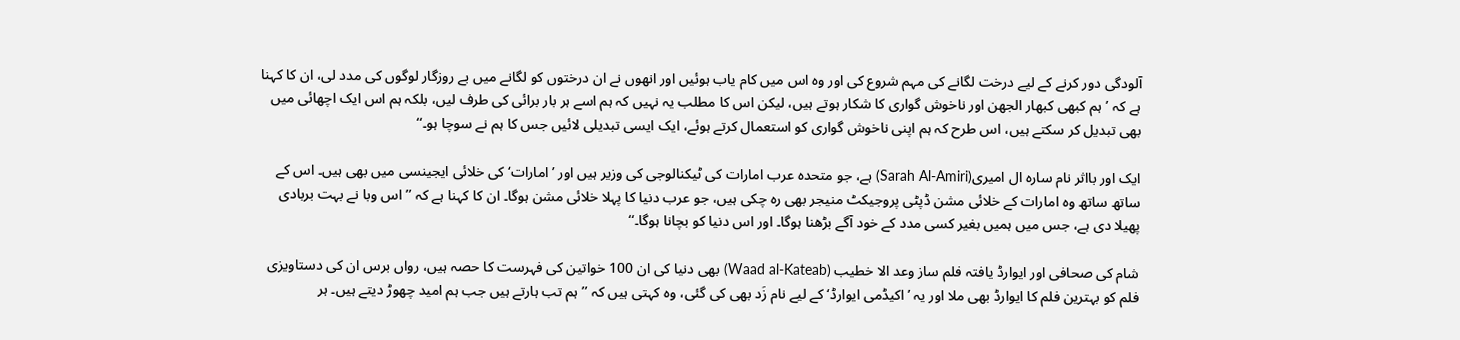آلودگی دور کرنے کے لیے درخت لگانے کی مہم شروع کی اور وہ اس میں کام یاب ہوئیں اور انھوں نے ان درختوں کو لگانے میں بے روزگار لوگوں کی مدد لی، ان کا کہنا ہے کہ ’ہم کبھی کبھار الجھن اور ناخوش گواری کا شکار ہوتے ہیں، لیکن اس کا مطلب یہ نہیں کہ ہم اسے ہر بار برائی کی طرف لیں، بلکہ ہم اس ایک اچھائی میں بھی تبدیل کر سکتے ہیں، اس طرح کہ ہم اپنی ناخوش گواری کو استعمال کرتے ہوئے، ایک ایسی تبدیلی لائیں جس کا ہم نے سوچا ہو۔‘‘

ایک اور بااثر نام سارہ ال امیری(Sarah Al-Amiri) ہے، جو متحدہ عرب امارات کی ٹیکنالوجی کی وزیر ہیں اور ’امارات‘ کی خلائی ایجینسی میں بھی ہیں۔ اس کے ساتھ ساتھ وہ امارات کے خلائی مشن ڈپٹی پروجیکٹ منیجر بھی رہ چکی ہیں، جو عرب دنیا کا پہلا خلائی مشن ہوگا۔ ان کا کہنا ہے کہ ’’اس وبا نے بہت بربادی پھیلا دی ہے، جس میں ہمیں بغیر کسی مدد کے خود آگے بڑھنا ہوگا۔ اور اس دنیا کو بچانا ہوگا۔‘‘

شام کی صحافی اور ایوارڈ یافتہ فلم ساز وعد الا خطیب (Waad al-Kateab) بھی دنیا کی ان 100 خواتین کی فہرست کا حصہ ہیں، رواں برس ان کی دستاویزی فلم کو بہترین فلم کا ایوارڈ بھی ملا اور یہ ’اکیڈمی ایوارڈ‘ کے لیے نام زَد بھی کی گئی، وہ کہتی ہیں کہ ’’ہم تب ہارتے ہیں جب ہم امید چھوڑ دیتے ہیں۔ ہر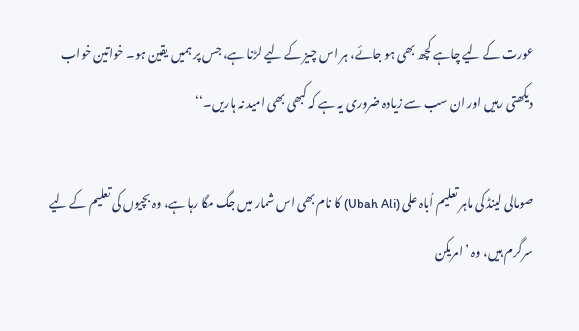عورت کے لیے چاہے کچھ بھی ہو جائے، ہر اس چیز کے لیے لڑنا ہے، جس پر ہمیں یقین ہو۔ خواتین خواب دیکھتی رہیں اور ان سب سے زیادہ ضروری یہ ہے کہ کبھی بھی امید نہ ہاریں۔‘‘

صومالی لینڈ کی ماہر تعلیم اُباہ علی (Ubah Ali) کا نام بھی اس شمار میں جگ مگا رہا ہے، وہ بچیوں کی تعلیم کے لیے سرگرم ہیں، وہ ’امریکن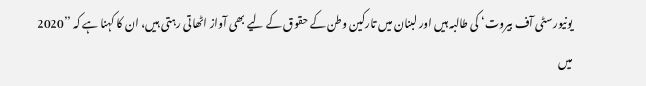یونیورسٹی آف بیروت‘ کی طالبہ ہیں اور لبنان میں تارکین وطن کے حقوق کے لیے بھی آواز اٹھاتی رہتی ہیں، ان کا کہنا ہے کہ ’’2020 میں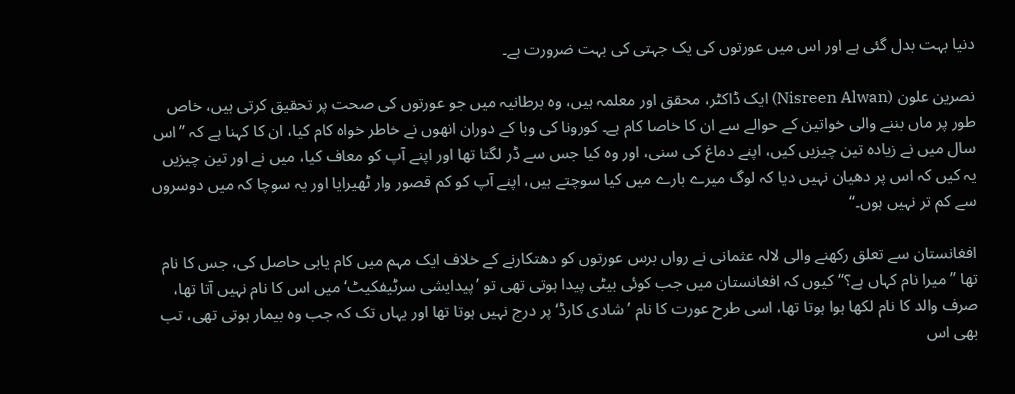دنیا بہت بدل گئی ہے اور اس میں عورتوں کی یک جہتی کی بہت ضرورت ہے۔

نصرین علون (Nisreen Alwan) ایک ڈاکٹر، محقق اور معلمہ ہیں، وہ برطانیہ میں جو عورتوں کی صحت پر تحقیق کرتی ہیں، خاص طور پر ماں بننے والی خواتین کے حوالے سے ان کا خاصا کام ہے۔ کورونا کی وبا کے دوران انھوں نے خاطر خواہ کام کیا، ان کا کہنا ہے کہ ’’اس سال میں نے زیادہ تین چیزیں کیں، اپنے دماغ کی سنی، اور وہ کیا جس سے ڈر لگتا تھا اور اپنے آپ کو معاف کیا، میں نے اور تین چیزیں یہ کیں کہ اس پر دھیان نہیں دیا کہ لوگ میرے بارے میں کیا سوچتے ہیں، اپنے آپ کو کم قصور وار ٹھیرایا اور یہ سوچا کہ میں دوسروں سے کم تر نہیں ہوں۔‘‘

افغانستان سے تعلق رکھنے والی لالہ عثمانی نے رواں برس عورتوں کو دھتکارنے کے خلاف ایک مہم میں کام یابی حاصل کی، جس کا نام تھا ’’میرا نام کہاں ہے؟‘‘ کیوں کہ افغانستان میں جب کوئی بیٹی پیدا ہوتی تھی تو ’پیدایشی سرٹیفکیٹ‘ میں اس کا نام نہیں آتا تھا، صرف والد کا نام لکھا ہوا ہوتا تھا، اسی طرح عورت کا نام ’شادی کارڈ‘ پر درج نہیں ہوتا تھا اور یہاں تک کہ جب وہ بیمار ہوتی تھی، تب بھی اس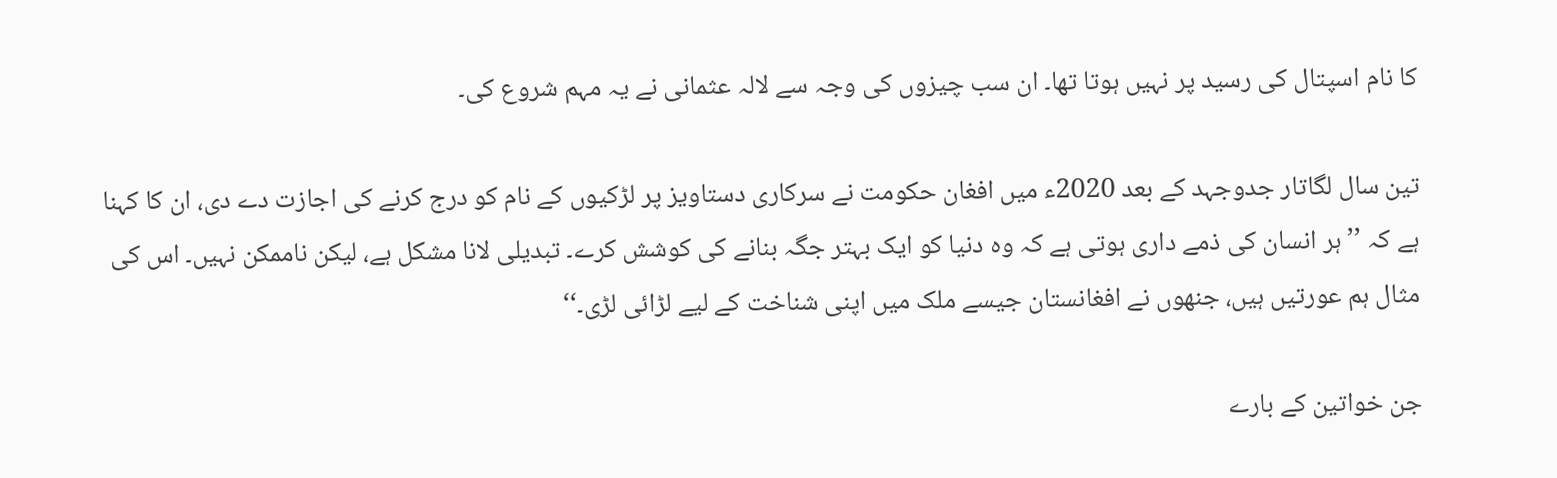کا نام اسپتال کی رسید پر نہیں ہوتا تھا۔ ان سب چیزوں کی وجہ سے لالہ عثمانی نے یہ مہم شروع کی۔

تین سال لگاتار جدوجہد کے بعد 2020ء میں افغان حکومت نے سرکاری دستاویز پر لڑکیوں کے نام کو درج کرنے کی اجازت دے دی، ان کا کہنا ہے کہ ’’ہر انسان کی ذمے داری ہوتی ہے کہ وہ دنیا کو ایک بہتر جگہ بنانے کی کوشش کرے۔ تبدیلی لانا مشکل ہے، لیکن ناممکن نہیں۔ اس کی مثال ہم عورتیں ہیں، جنھوں نے افغانستان جیسے ملک میں اپنی شناخت کے لیے لڑائی لڑی۔‘‘

جن خواتین کے بارے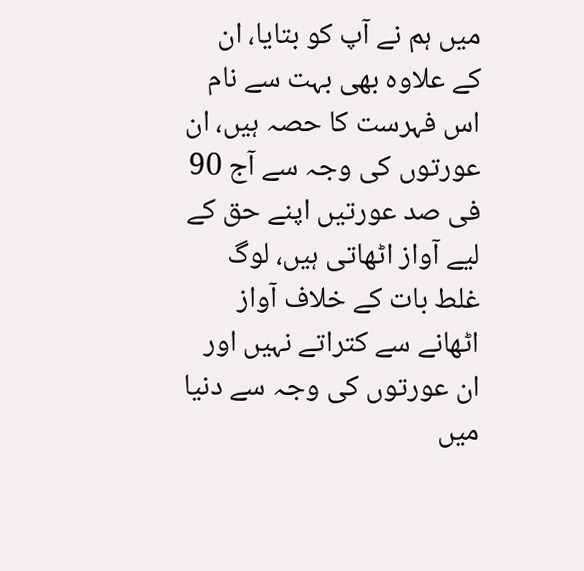میں ہم نے آپ کو بتایا، ان کے علاوہ بھی بہت سے نام اس فہرست کا حصہ ہیں، ان عورتوں کی وجہ سے آج 90 فی صد عورتیں اپنے حق کے لیے آواز اٹھاتی ہیں، لوگ غلط بات کے خلاف آواز اٹھانے سے کتراتے نہیں اور ان عورتوں کی وجہ سے دنیا میں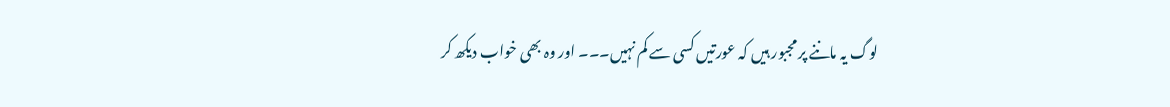لوگ یہ ماننے پر مجبور ہیں کہ عورتیں کسی سے کم نہیں۔۔۔ اور وہ بھی خواب دیکھ کر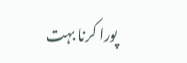پورا کرنا بہت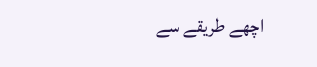اچھے طریقے سے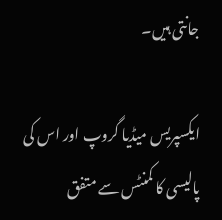جانتی ہیں۔

ایکسپریس میڈیا گروپ اور اس کی پالیسی کا کمنٹس سے متفق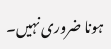ہونا ضروری نہیں۔